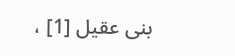بنى عقيل [1] ،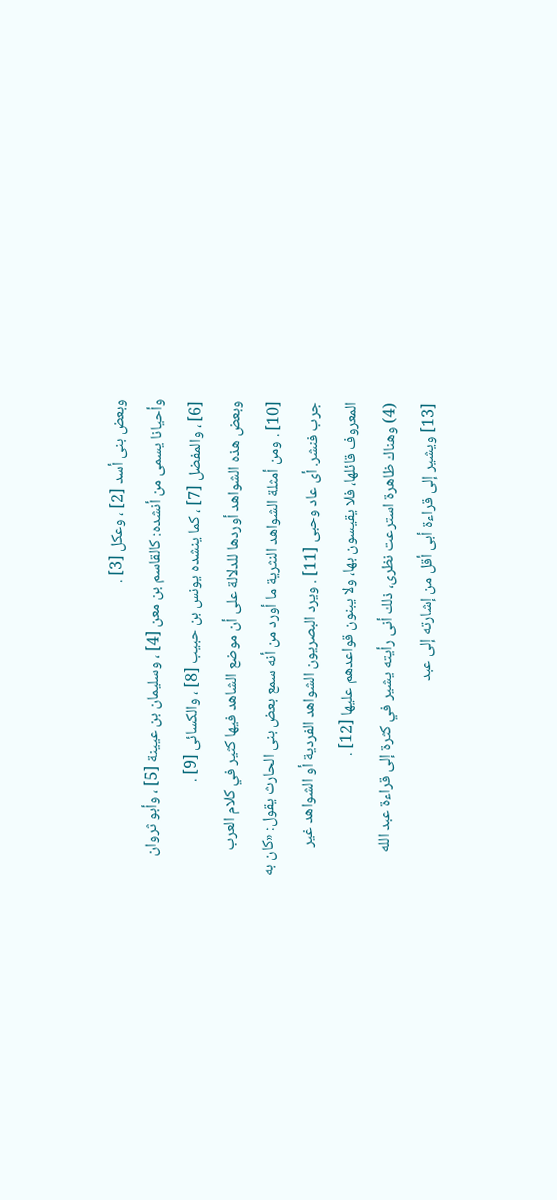وبعض بنى أسد [2] ، وعكل [3] .
وأحيانا يسمى من أنشده: كالقاسم بن معن [4] ، وسليمان بن عيينة [5] ، وأبو ثروان [6] ، والمفضل [7] ، كما ينشده يونس بن حبيب [8] ، والكسائى [9] .
وبعض هذه الشواهد أوردها للدلالة على أن موضع الشاهد فيها كثير في كلام العرب [10] . ومن أمثلة الشواهد النثرية ما أورد من أنه سمع بعض بنى الحارث يقول: «كان به جرب فنشر. أى عاد وحبى [11] . ويرد البصريون الشواهد الفردية أو الشواهد غير المعروف قائلها، فلا يقيسون بها، ولا يبنون قواعدهم عليها [12] .
(4) وهناك ظاهرة استرعت نظرى، ذلك أنى رأيته يشير في كثرة إلى قراءة عبد الله [13] ويشير إلى قراءة أبى أقل من إشارته إلى عبد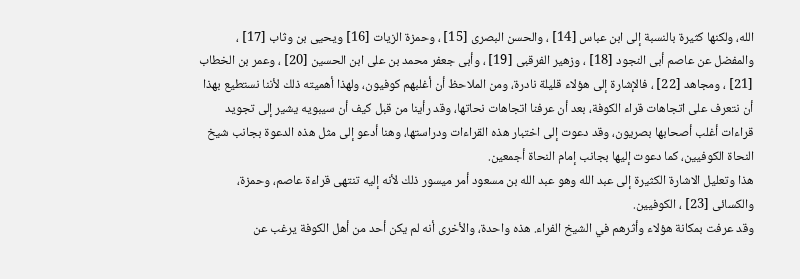الله، ولكنها كثيرة بالنسبة إلى ابن عباس [14] ، والحسن البصرى [15] ، وحمزة الزيات [16] ويحيى بن وثاب [17] ، والمفضل عن عاصم أبى النجود [18] ، وزهير الفرقبى [19] ، وأبى جعفر محمد بن على ابن الحسين [20] ، وعمر بن الخطاب [21] ، ومجاهد [22] ، فالإشارة إلى هؤلاء قليلة نادرة، ومن الملاحظ أن أغلبهم كوفيون، ولهذا أهميته ذلك لأننا نستطيع بهذا أن نتعرف على اتجاهات قراء الكوفة، بعد أن عرفنا اتجاهات نحاتها، وقد رأينا من قبل كيف أن سيبويه يشير إلى تجويد قراءات أغلب أصحابها بصريون، وقد دعوت إلى اختبار هذه القراءات ودراستها، وهنا أدعو إلى مثل هذه الدعوة بجانب شيخ النحاة الكوفيين، كما دعوت إليها بجانب إمام النحاة أجمعين.
هذا وتعليل الاشارة الكثيرة إلى عبد الله وهو عبد الله بن مسعود أمر ميسور ذلك لأنه إليه تنتهى قراءة عاصم، وحمزة، والكسائى [23] ، الكوفيين.
وقد عرفت بمكانة هؤلاء وأثرهم في الشيخ الفراء. هذه واحدة، والأخرى أنه لم يكن أحد من أهل الكوفة يرغب عن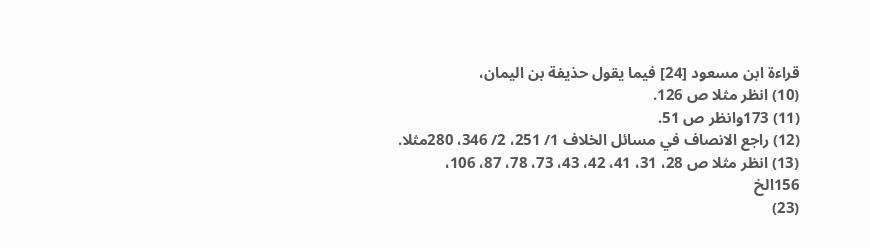قراءة ابن مسعود [24] فيما يقول حذيفة بن اليمان،
(10) انظر مثلا ص 126.
(11) 173وانظر ص 51.
(12) راجع الانصاف في مسائل الخلاف 1/ 251، 2/ 346، 280مثلا.
(13) انظر مثلا ص 28، 31، 41، 42، 43، 73، 78، 87، 106، 156الخ
(23)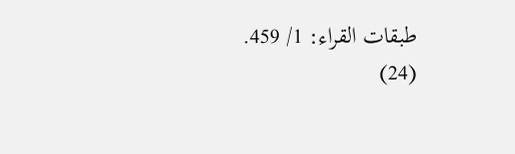طبقات القراء: 1/ 459.
(24)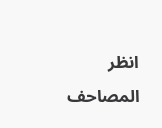انظر المصاحف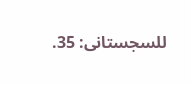للسجستانى: 35.